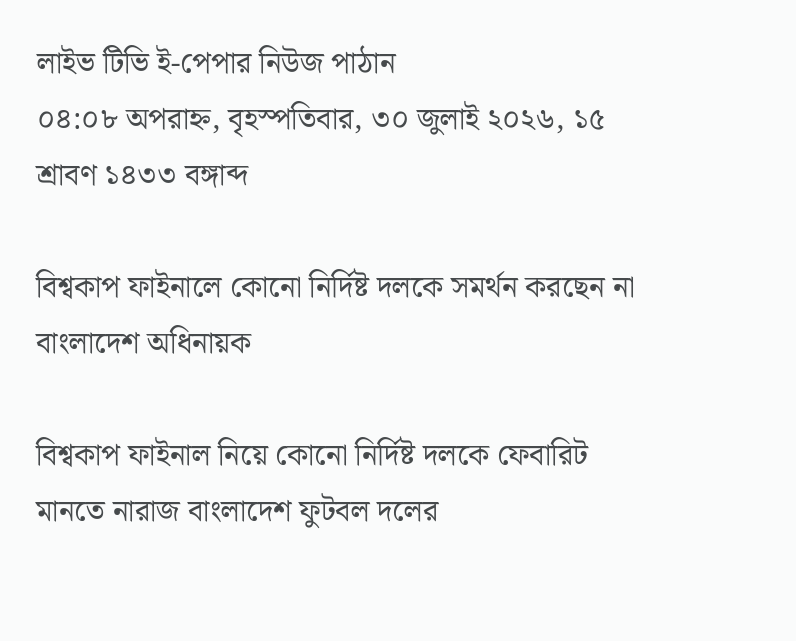লাইভ টিভি ই-পেপার নিউজ পাঠান
০৪:০৮ অপরাহ্ন, বৃহস্পতিবার, ৩০ জুলাই ২০২৬, ১৫ শ্রাবণ ১৪৩৩ বঙ্গাব্দ

বিশ্বকাপ ফাইনালে কোনো নির্দিষ্ট দলকে সমর্থন করছেন না বাংলাদেশ অধিনায়ক

বিশ্বকাপ ফাইনাল নিয়ে কোনো নির্দিষ্ট দলকে ফেবারিট মানতে নারাজ বাংলাদেশ ফুটবল দলের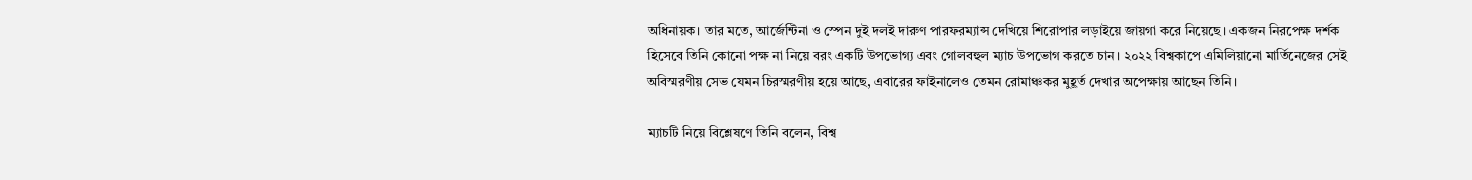অধিনায়ক। তার মতে, আর্জেন্টিনা ও স্পেন দুই দলই দারুণ পারফরম্যান্স দেখিয়ে শিরোপার লড়াইয়ে জায়গা করে নিয়েছে। একজন নিরপেক্ষ দর্শক হিসেবে তিনি কোনো পক্ষ না নিয়ে বরং একটি উপভোগ্য এবং গোলবহুল ম্যাচ উপভোগ করতে চান। ২০২২ বিশ্বকাপে এমিলিয়ানো মার্তিনেজের সেই অবিস্মরণীয় সেভ যেমন চিরস্মরণীয় হয়ে আছে, এবারের ফাইনালেও তেমন রোমাঞ্চকর মুহূর্ত দেখার অপেক্ষায় আছেন তিনি।

ম্যাচটি নিয়ে বিশ্লেষণে তিনি বলেন, বিশ্ব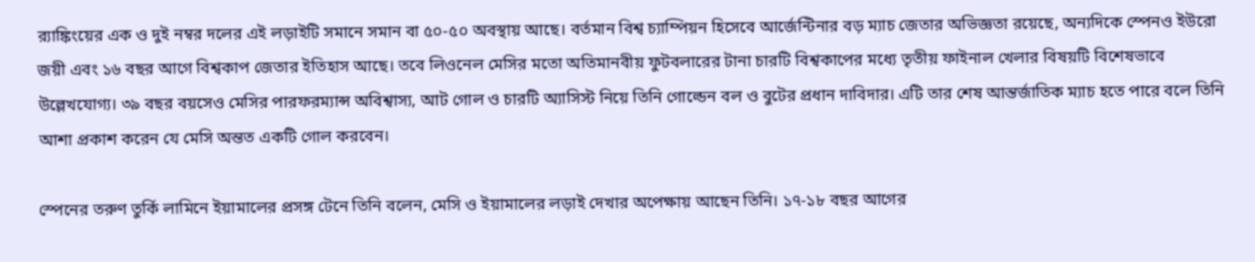র‍্যাঙ্কিংয়ের এক ও দুই নম্বর দলের এই লড়াইটি সমানে সমান বা ৫০-৫০ অবস্থায় আছে। বর্তমান বিশ্ব চ্যাম্পিয়ন হিসেবে আর্জেন্টিনার বড় ম্যাচ জেতার অভিজ্ঞতা রয়েছে, অন্যদিকে স্পেনও ইউরো জয়ী এবং ১৬ বছর আগে বিশ্বকাপ জেতার ইতিহাস আছে। তবে লিওনেল মেসির মতো অতিমানবীয় ফুটবলারের টানা চারটি বিশ্বকাপের মধ্যে তৃতীয় ফাইনাল খেলার বিষয়টি বিশেষভাবে উল্লেখযোগ্য। ৩৯ বছর বয়সেও মেসির পারফরম্যান্স অবিশ্বাস্য, আট গোল ও চারটি অ্যাসিস্ট নিয়ে তিনি গোল্ডেন বল ও বুটের প্রধান দাবিদার। এটি তার শেষ আন্তর্জাতিক ম্যাচ হতে পারে বলে তিনি আশা প্রকাশ করেন যে মেসি অন্তত একটি গোল করবেন।

স্পেনের তরুণ তুর্কি লামিনে ইয়ামালের প্রসঙ্গ টেনে তিনি বলেন, মেসি ও ইয়ামালের লড়াই দেখার অপেক্ষায় আছেন তিনি। ১৭-১৮ বছর আগের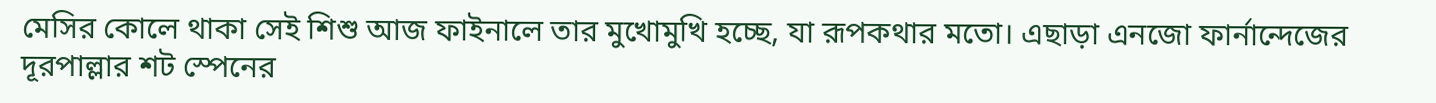মেসির কোলে থাকা সেই শিশু আজ ফাইনালে তার মুখোমুখি হচ্ছে, যা রূপকথার মতো। এছাড়া এনজো ফার্নান্দেজের দূরপাল্লার শট স্পেনের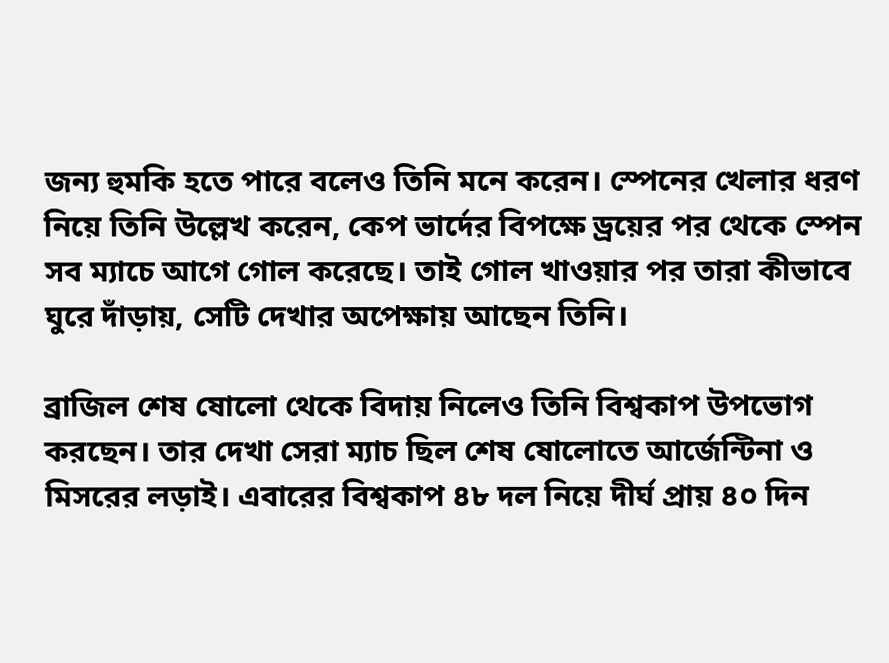জন্য হুমকি হতে পারে বলেও তিনি মনে করেন। স্পেনের খেলার ধরণ নিয়ে তিনি উল্লেখ করেন, কেপ ভার্দের বিপক্ষে ড্রয়ের পর থেকে স্পেন সব ম্যাচে আগে গোল করেছে। তাই গোল খাওয়ার পর তারা কীভাবে ঘুরে দাঁড়ায়, সেটি দেখার অপেক্ষায় আছেন তিনি।

ব্রাজিল শেষ ষোলো থেকে বিদায় নিলেও তিনি বিশ্বকাপ উপভোগ করছেন। তার দেখা সেরা ম্যাচ ছিল শেষ ষোলোতে আর্জেন্টিনা ও মিসরের লড়াই। এবারের বিশ্বকাপ ৪৮ দল নিয়ে দীর্ঘ প্রায় ৪০ দিন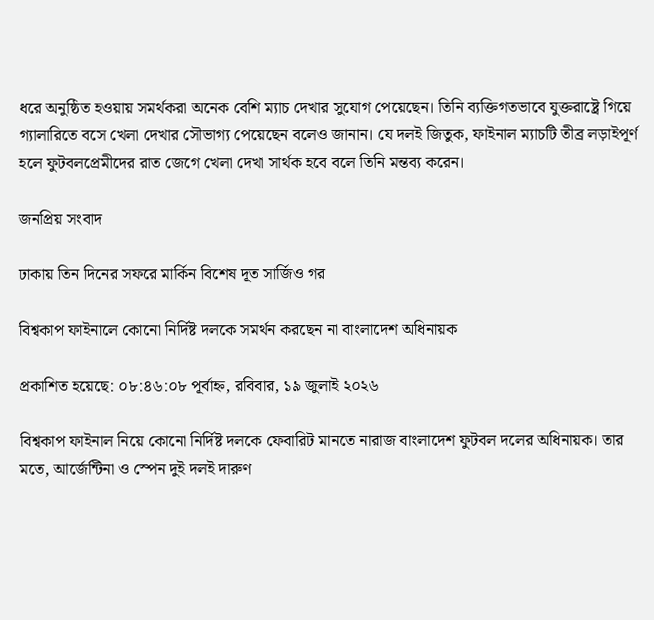ধরে অনুষ্ঠিত হওয়ায় সমর্থকরা অনেক বেশি ম্যাচ দেখার সুযোগ পেয়েছেন। তিনি ব্যক্তিগতভাবে যুক্তরাষ্ট্রে গিয়ে গ্যালারিতে বসে খেলা দেখার সৌভাগ্য পেয়েছেন বলেও জানান। যে দলই জিতুক, ফাইনাল ম্যাচটি তীব্র লড়াইপূর্ণ হলে ফুটবলপ্রেমীদের রাত জেগে খেলা দেখা সার্থক হবে বলে তিনি মন্তব্য করেন।

জনপ্রিয় সংবাদ

ঢাকায় তিন দিনের সফরে মার্কিন বিশেষ দূত সার্জিও গর

বিশ্বকাপ ফাইনালে কোনো নির্দিষ্ট দলকে সমর্থন করছেন না বাংলাদেশ অধিনায়ক

প্রকাশিত হয়েছে: ০৮:৪৬:০৮ পূর্বাহ্ন, রবিবার, ১৯ জুলাই ২০২৬

বিশ্বকাপ ফাইনাল নিয়ে কোনো নির্দিষ্ট দলকে ফেবারিট মানতে নারাজ বাংলাদেশ ফুটবল দলের অধিনায়ক। তার মতে, আর্জেন্টিনা ও স্পেন দুই দলই দারুণ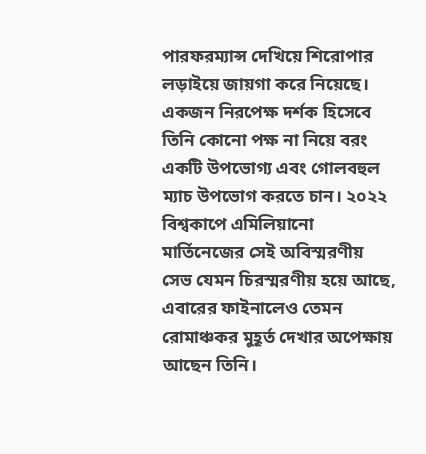পারফরম্যান্স দেখিয়ে শিরোপার লড়াইয়ে জায়গা করে নিয়েছে। একজন নিরপেক্ষ দর্শক হিসেবে তিনি কোনো পক্ষ না নিয়ে বরং একটি উপভোগ্য এবং গোলবহুল ম্যাচ উপভোগ করতে চান। ২০২২ বিশ্বকাপে এমিলিয়ানো মার্তিনেজের সেই অবিস্মরণীয় সেভ যেমন চিরস্মরণীয় হয়ে আছে, এবারের ফাইনালেও তেমন রোমাঞ্চকর মুহূর্ত দেখার অপেক্ষায় আছেন তিনি।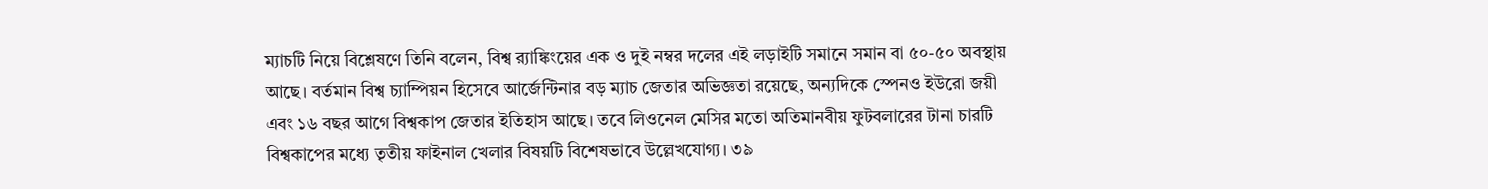ম্যাচটি নিয়ে বিশ্লেষণে তিনি বলেন, বিশ্ব র‍্যাঙ্কিংয়ের এক ও দুই নম্বর দলের এই লড়াইটি সমানে সমান বা ৫০-৫০ অবস্থায় আছে। বর্তমান বিশ্ব চ্যাম্পিয়ন হিসেবে আর্জেন্টিনার বড় ম্যাচ জেতার অভিজ্ঞতা রয়েছে, অন্যদিকে স্পেনও ইউরো জয়ী এবং ১৬ বছর আগে বিশ্বকাপ জেতার ইতিহাস আছে। তবে লিওনেল মেসির মতো অতিমানবীয় ফুটবলারের টানা চারটি বিশ্বকাপের মধ্যে তৃতীয় ফাইনাল খেলার বিষয়টি বিশেষভাবে উল্লেখযোগ্য। ৩৯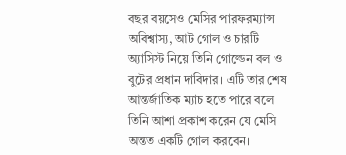বছর বয়সেও মেসির পারফরম্যান্স অবিশ্বাস্য, আট গোল ও চারটি অ্যাসিস্ট নিয়ে তিনি গোল্ডেন বল ও বুটের প্রধান দাবিদার। এটি তার শেষ আন্তর্জাতিক ম্যাচ হতে পারে বলে তিনি আশা প্রকাশ করেন যে মেসি অন্তত একটি গোল করবেন।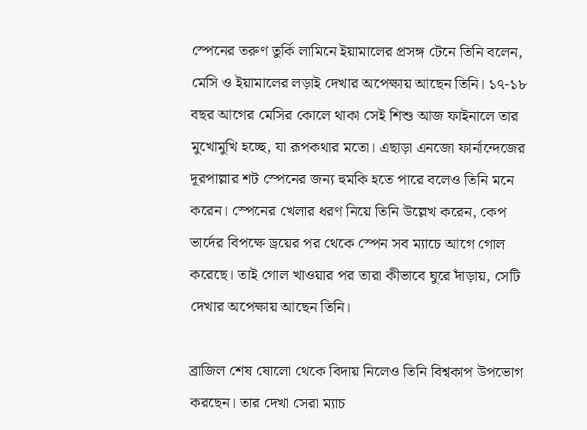স্পেনের তরুণ তুর্কি লামিনে ইয়ামালের প্রসঙ্গ টেনে তিনি বলেন, মেসি ও ইয়ামালের লড়াই দেখার অপেক্ষায় আছেন তিনি। ১৭-১৮ বছর আগের মেসির কোলে থাকা সেই শিশু আজ ফাইনালে তার মুখোমুখি হচ্ছে, যা রূপকথার মতো। এছাড়া এনজো ফার্নান্দেজের দূরপাল্লার শট স্পেনের জন্য হুমকি হতে পারে বলেও তিনি মনে করেন। স্পেনের খেলার ধরণ নিয়ে তিনি উল্লেখ করেন, কেপ ভার্দের বিপক্ষে ড্রয়ের পর থেকে স্পেন সব ম্যাচে আগে গোল করেছে। তাই গোল খাওয়ার পর তারা কীভাবে ঘুরে দাঁড়ায়, সেটি দেখার অপেক্ষায় আছেন তিনি।

ব্রাজিল শেষ ষোলো থেকে বিদায় নিলেও তিনি বিশ্বকাপ উপভোগ করছেন। তার দেখা সেরা ম্যাচ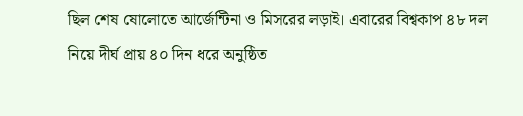ছিল শেষ ষোলোতে আর্জেন্টিনা ও মিসরের লড়াই। এবারের বিশ্বকাপ ৪৮ দল নিয়ে দীর্ঘ প্রায় ৪০ দিন ধরে অনুষ্ঠিত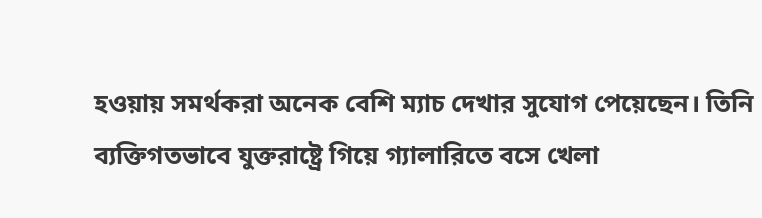হওয়ায় সমর্থকরা অনেক বেশি ম্যাচ দেখার সুযোগ পেয়েছেন। তিনি ব্যক্তিগতভাবে যুক্তরাষ্ট্রে গিয়ে গ্যালারিতে বসে খেলা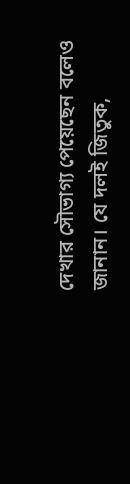দেখার সৌভাগ্য পেয়েছেন বলেও জানান। যে দলই জিতুক,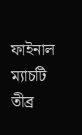ফাইনাল ম্যাচটি তীব্র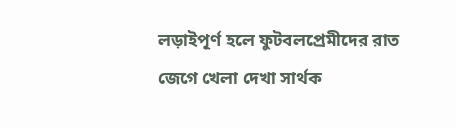লড়াইপূর্ণ হলে ফুটবলপ্রেমীদের রাত জেগে খেলা দেখা সার্থক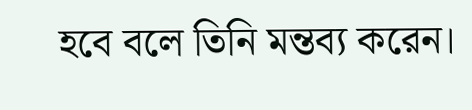হবে বলে তিনি মন্তব্য করেন।